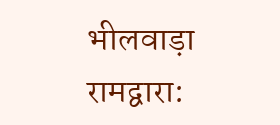भीलवाड़ा रामद्वारा: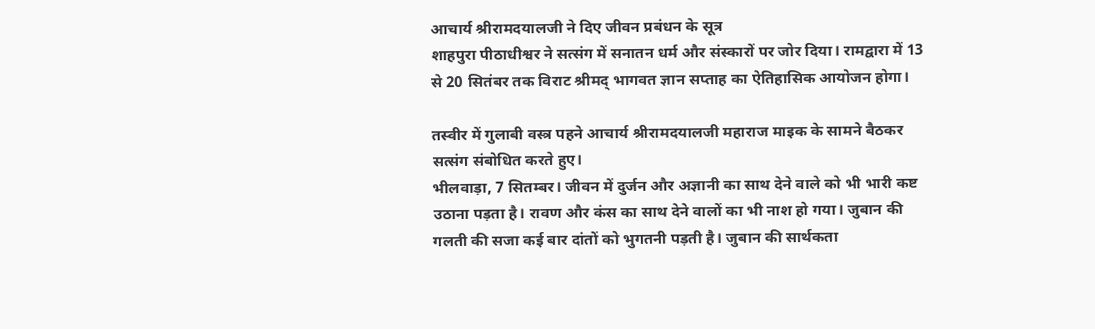आचार्य श्रीरामदयालजी ने दिए जीवन प्रबंधन के सूत्र
शाहपुरा पीठाधीश्वर ने सत्संग में सनातन धर्म और संस्कारों पर जोर दिया। रामद्वारा में 13 से 20 सितंबर तक विराट श्रीमद् भागवत ज्ञान सप्ताह का ऐतिहासिक आयोजन होगा।

तस्वीर में गुलाबी वस्त्र पहने आचार्य श्रीरामदयालजी महाराज माइक के सामने बैठकर सत्संग संबोधित करते हुए।
भीलवाड़ा, 7 सितम्बर। जीवन में दुर्जन और अज्ञानी का साथ देने वाले को भी भारी कष्ट उठाना पड़ता है। रावण और कंस का साथ देने वालों का भी नाश हो गया। जुबान की गलती की सजा कई बार दांतों को भुगतनी पड़ती है। जुबान की सार्थकता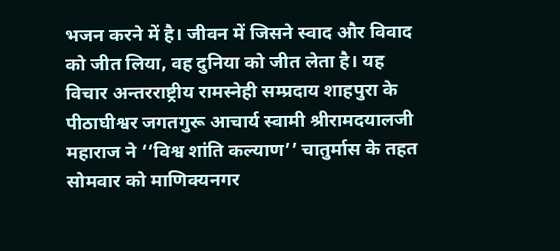भजन करने में है। जीवन में जिसने स्वाद और विवाद को जीत लिया, वह दुनिया को जीत लेता है। यह विचार अन्तरराष्ट्रीय रामस्नेही सम्प्रदाय शाहपुरा के पीठाघीश्वर जगतगुरू आचार्य स्वामी श्रीरामदयालजी महाराज ने ‘‘विश्व शांति कल्याण’’ चातुर्मास के तहत सोमवार को माणिक्यनगर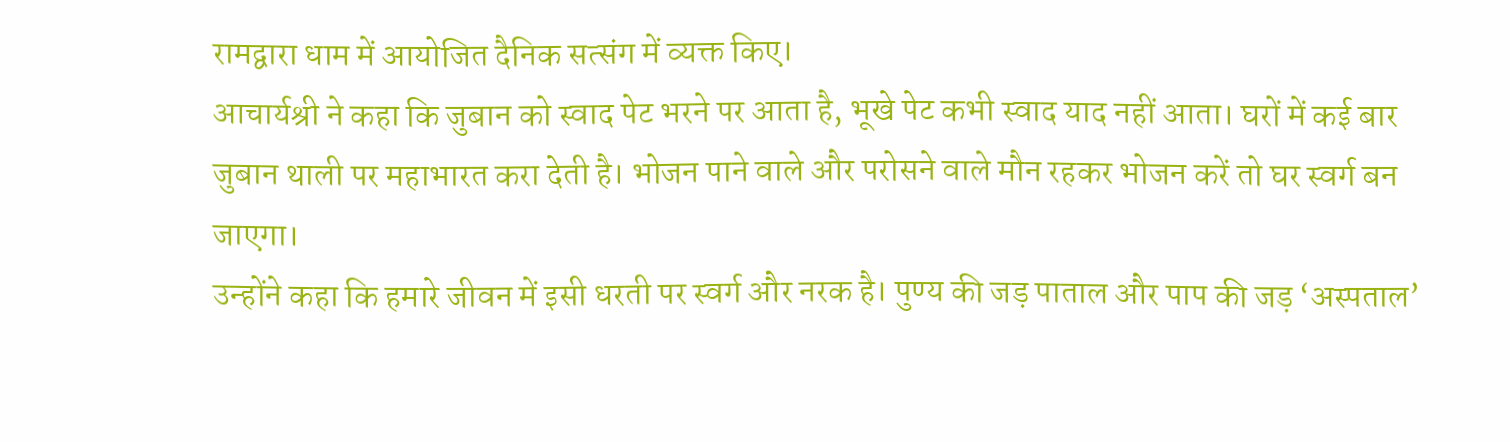रामद्वारा धाम में आयोजित दैनिक सत्संग में व्यक्त किए।
आचार्यश्री ने कहा कि जुबान को स्वाद पेट भरने पर आता है, भूखे पेट कभी स्वाद याद नहीं आता। घरों में कई बार जुबान थाली पर महाभारत करा देती है। भोजन पाने वाले और परोसने वाले मौन रहकर भोजन करें तो घर स्वर्ग बन जाएगा।
उन्होंने कहा कि हमारे जीवन में इसी धरती पर स्वर्ग और नरक है। पुण्य की जड़ पाताल और पाप की जड़ ‘अस्पताल’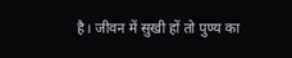है। जीवन में सुखी हों तो पुण्य का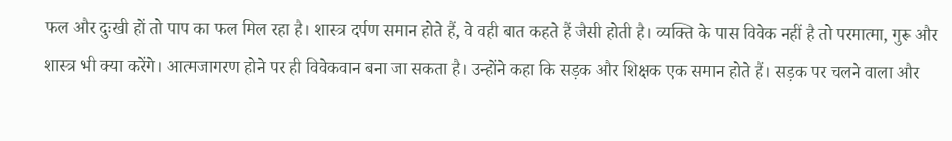फल और दुःखी हों तो पाप का फल मिल रहा है। शास्त्र दर्पण समान होते हैं, वे वही बात कहते हैं जैसी होती है। व्यक्ति के पास विवेक नहीं है तो परमात्मा, गुरू और शास्त्र भी क्या करेंगे। आत्मजागरण होने पर ही विवेकवान बना जा सकता है। उन्होंने कहा कि सड़क और शिक्षक एक समान होते हैं। सड़क पर चलने वाला और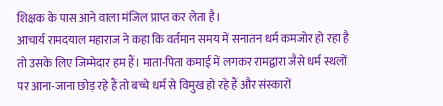शिक्षक के पास आने वाला मंजिल प्राप्त कर लेता है।
आचार्य रामदयाल महाराज ने कहा कि वर्तमान समय में सनातन धर्म कमजोर हो रहा है तो उसके लिए जिम्मेदार हम हैं। माता-पिता कमाई में लगकर रामद्वारा जैसे धर्म स्थलों पर आना-जाना छोड़ रहे हैं तो बच्चे धर्म से विमुख हो रहे हैं और संस्कारों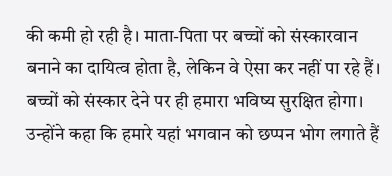की कमी हो रही है। माता-पिता पर बच्चों को संस्कारवान बनाने का दायित्व होता है, लेकिन वे ऐसा कर नहीं पा रहे हैं। बच्चों को संस्कार देने पर ही हमारा भविष्य सुरक्षित होगा। उन्होंने कहा कि हमारे यहां भगवान को छप्पन भोग लगाते हैं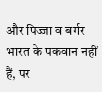और पिज्जा व बर्गर भारत के पकवान नहीं हैं, पर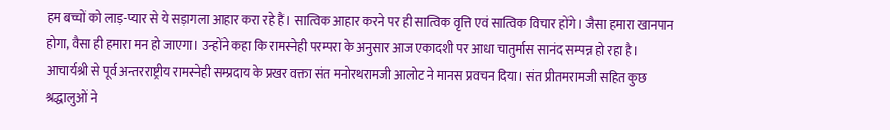हम बच्चों को लाड़-प्यार से ये सड़ागला आहार करा रहे हैं। सात्विक आहार करने पर ही सात्विक वृत्ति एवं सात्विक विचार होंगे। जैसा हमारा खानपान होगा, वैसा ही हमारा मन हो जाएगा। उन्होंने कहा कि रामस्नेही परम्परा के अनुसार आज एकादशी पर आधा चातुर्मास सानंद सम्पन्न हो रहा है।
आचार्यश्री से पूर्व अन्तरराष्ट्रीय रामस्नेही सम्प्रदाय के प्रखर वक्ता संत मनोरथरामजी आलोट ने मानस प्रवचन दिया। संत प्रीतमरामजी सहित कुछ श्रद्धालुओं ने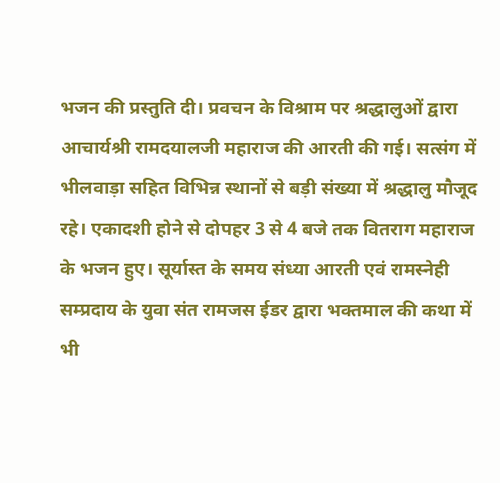भजन की प्रस्तुति दी। प्रवचन के विश्राम पर श्रद्धालुओं द्वारा आचार्यश्री रामदयालजी महाराज की आरती की गई। सत्संग में भीलवाड़ा सहित विभिन्न स्थानों से बड़ी संख्या में श्रद्धालु मौजूद रहे। एकादशी होने से दोपहर 3 से 4 बजे तक वितराग महाराज के भजन हुए। सूर्यास्त के समय संध्या आरती एवं रामस्नेही सम्प्रदाय के युवा संत रामजस ईडर द्वारा भक्तमाल की कथा में भी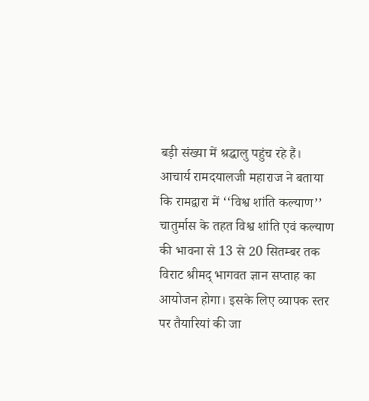बड़ी संख्या में श्रद्धालु पहुंच रहे हैं।
आचार्य रामदयालजी महाराज ने बताया कि रामद्वारा में ‘‘विश्व शांति कल्याण’’ चातुर्मास के तहत विश्व शांति एवं कल्याण की भावना से 13 से 20 सितम्बर तक विराट श्रीमद् भागवत ज्ञान सप्ताह का आयोजन होगा। इसके लिए व्यापक स्तर पर तैयारियां की जा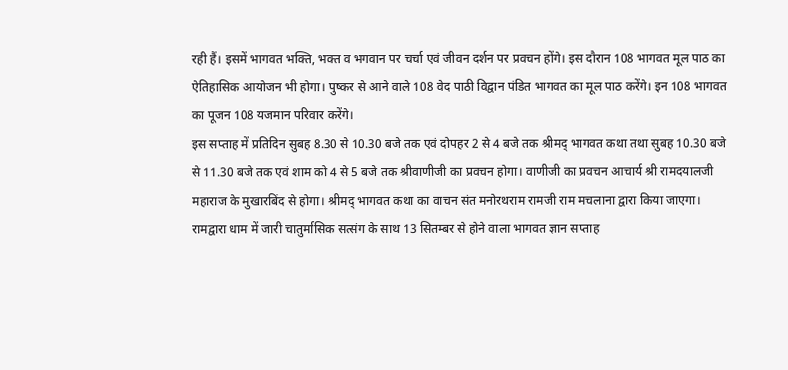रही हैं। इसमें भागवत भक्ति, भक्त व भगवान पर चर्चा एवं जीवन दर्शन पर प्रवचन होंगे। इस दौरान 108 भागवत मूल पाठ का ऐतिहासिक आयोजन भी होगा। पुष्कर से आने वाले 108 वेद पाठी विद्वान पंडित भागवत का मूल पाठ करेंगे। इन 108 भागवत का पूजन 108 यजमान परिवार करेंगे।
इस सप्ताह में प्रतिदिन सुबह 8.30 से 10.30 बजे तक एवं दोपहर 2 से 4 बजे तक श्रीमद् भागवत कथा तथा सुबह 10.30 बजे से 11.30 बजे तक एवं शाम को 4 से 5 बजे तक श्रीवाणीजी का प्रवचन होगा। वाणीजी का प्रवचन आचार्य श्री रामदयालजी महाराज के मुखारबिंद से होगा। श्रीमद् भागवत कथा का वाचन संत मनोरथराम रामजी राम मचलाना द्वारा किया जाएगा। रामद्वारा धाम में जारी चातुर्मासिक सत्संग के साथ 13 सितम्बर से होने वाला भागवत ज्ञान सप्ताह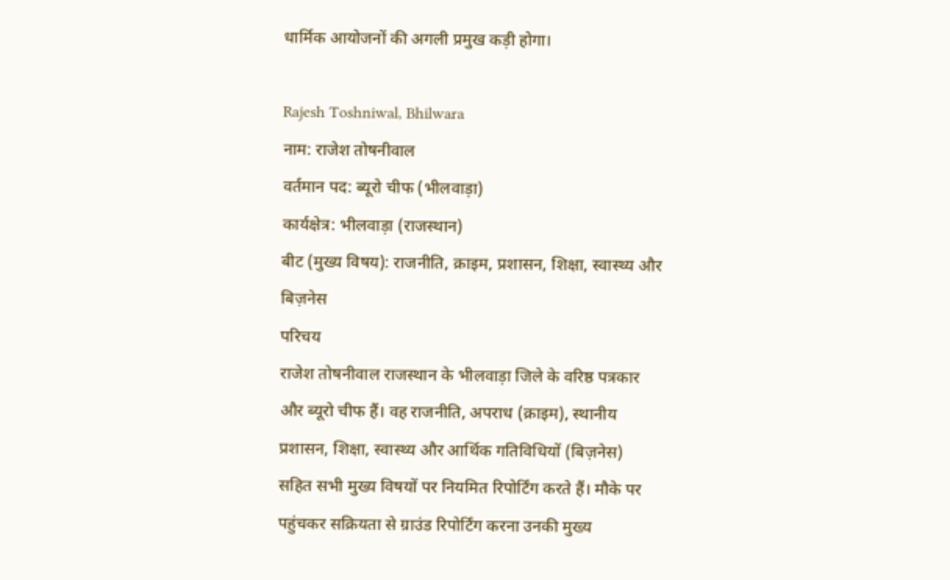धार्मिक आयोजनों की अगली प्रमुख कड़ी होगा।

Rajesh Toshniwal, Bhilwara
नाम: राजेश तोषनीवाल
वर्तमान पद: ब्यूरो चीफ (भीलवाड़ा)
कार्यक्षेत्र: भीलवाड़ा (राजस्थान)
बीट (मुख्य विषय): राजनीति, क्राइम, प्रशासन, शिक्षा, स्वास्थ्य और बिज़नेस
परिचय
राजेश तोषनीवाल राजस्थान के भीलवाड़ा जिले के वरिष्ठ पत्रकार और ब्यूरो चीफ हैं। वह राजनीति, अपराध (क्राइम), स्थानीय प्रशासन, शिक्षा, स्वास्थ्य और आर्थिक गतिविधियों (बिज़नेस) सहित सभी मुख्य विषयों पर नियमित रिपोर्टिंग करते हैं। मौके पर पहुंचकर सक्रियता से ग्राउंड रिपोर्टिंग करना उनकी मुख्य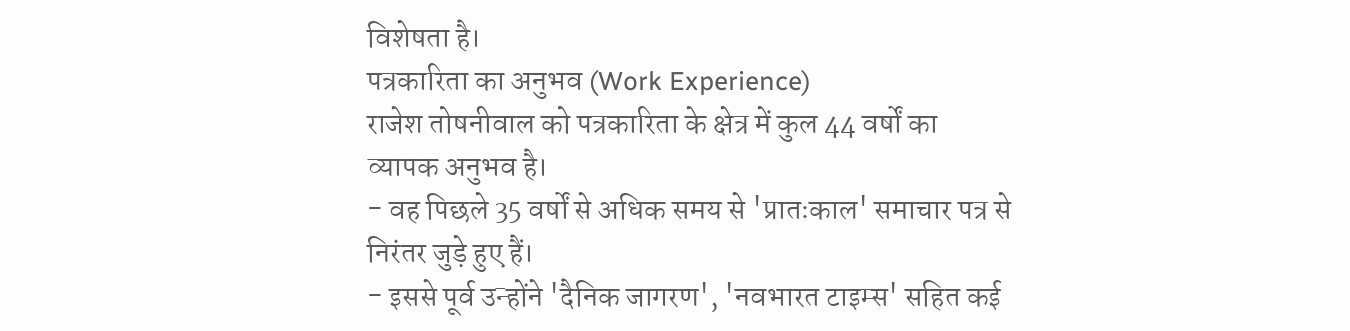विशेषता है।
पत्रकारिता का अनुभव (Work Experience)
राजेश तोषनीवाल को पत्रकारिता के क्षेत्र में कुल 44 वर्षों का व्यापक अनुभव है।
- वह पिछले 35 वर्षों से अधिक समय से 'प्रातःकाल' समाचार पत्र से निरंतर जुड़े हुए हैं।
- इससे पूर्व उन्होंने 'दैनिक जागरण', 'नवभारत टाइम्स' सहित कई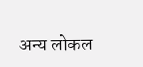अन्य लोकल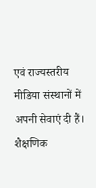एवं राज्यस्तरीय मीडिया संस्थानों में अपनी सेवाएं दी हैं।
शैक्षणिक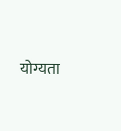योग्यता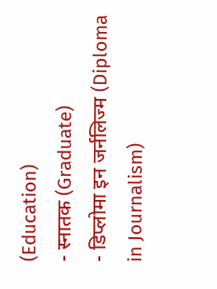(Education)
- स्नातक (Graduate)
- डिप्लोमा इन जर्नलिज्म (Diploma in Journalism)